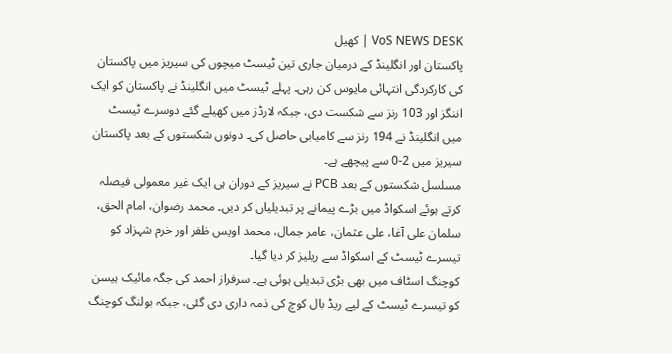VoS NEWS DESK | کھیل
پاکستان اور انگلینڈ کے درمیان جاری تین ٹیسٹ میچوں کی سیریز میں پاکستان کی کارکردگی انتہائی مایوس کن رہی۔ پہلے ٹیسٹ میں انگلینڈ نے پاکستان کو ایک اننگز اور 103 رنز سے شکست دی، جبکہ لارڈز میں کھیلے گئے دوسرے ٹیسٹ میں انگلینڈ نے 194 رنز سے کامیابی حاصل کی۔ دونوں شکستوں کے بعد پاکستان سیریز میں 2-0 سے پیچھے ہے۔
مسلسل شکستوں کے بعد PCB نے سیریز کے دوران ہی ایک غیر معمولی فیصلہ کرتے ہوئے اسکواڈ میں بڑے پیمانے پر تبدیلیاں کر دیں۔ محمد رضوان، امام الحق، سلمان علی آغا، علی عثمان، عامر جمال، محمد اویس ظفر اور خرم شہزاد کو تیسرے ٹیسٹ کے اسکواڈ سے ریلیز کر دیا گیا۔
کوچنگ اسٹاف میں بھی بڑی تبدیلی ہوئی ہے۔ سرفراز احمد کی جگہ مائیک ہیسن کو تیسرے ٹیسٹ کے لیے ریڈ بال کوچ کی ذمہ داری دی گئی، جبکہ بولنگ کوچنگ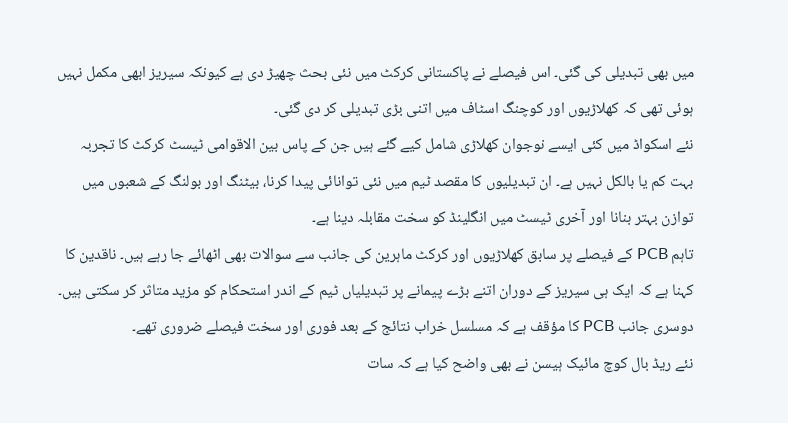میں بھی تبدیلی کی گئی۔ اس فیصلے نے پاکستانی کرکٹ میں نئی بحث چھیڑ دی ہے کیونکہ سیریز ابھی مکمل نہیں ہوئی تھی کہ کھلاڑیوں اور کوچنگ اسٹاف میں اتنی بڑی تبدیلی کر دی گئی۔
نئے اسکواڈ میں کئی ایسے نوجوان کھلاڑی شامل کیے گئے ہیں جن کے پاس بین الاقوامی ٹیسٹ کرکٹ کا تجربہ بہت کم یا بالکل نہیں ہے۔ ان تبدیلیوں کا مقصد ٹیم میں نئی توانائی پیدا کرنا، بیٹنگ اور بولنگ کے شعبوں میں توازن بہتر بنانا اور آخری ٹیسٹ میں انگلینڈ کو سخت مقابلہ دینا ہے۔
تاہم PCB کے فیصلے پر سابق کھلاڑیوں اور کرکٹ ماہرین کی جانب سے سوالات بھی اٹھائے جا رہے ہیں۔ ناقدین کا کہنا ہے کہ ایک ہی سیریز کے دوران اتنے بڑے پیمانے پر تبدیلیاں ٹیم کے اندر استحکام کو مزید متاثر کر سکتی ہیں۔ دوسری جانب PCB کا مؤقف ہے کہ مسلسل خراب نتائج کے بعد فوری اور سخت فیصلے ضروری تھے۔
نئے ریڈ بال کوچ مائیک ہیسن نے بھی واضح کیا ہے کہ سات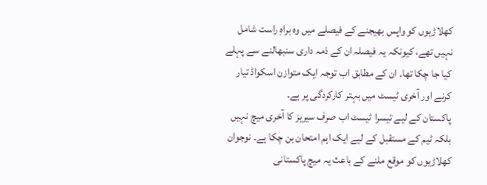کھلاڑیوں کو واپس بھیجنے کے فیصلے میں وہ براہِ راست شامل نہیں تھے، کیونکہ یہ فیصلہ ان کے ذمہ داری سنبھالنے سے پہلے کیا جا چکا تھا۔ ان کے مطابق اب توجہ ایک متوازن اسکواڈ تیار کرنے اور آخری ٹیسٹ میں بہتر کارکردگی پر ہے۔
پاکستان کے لیے تیسرا ٹیسٹ اب صرف سیریز کا آخری میچ نہیں بلکہ ٹیم کے مستقبل کے لیے ایک اہم امتحان بن چکا ہے۔ نوجوان کھلاڑیوں کو موقع ملنے کے باعث یہ میچ پاکستانی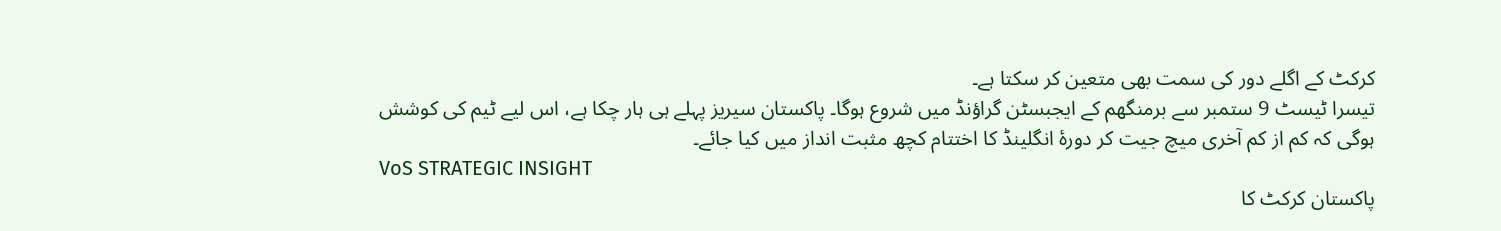کرکٹ کے اگلے دور کی سمت بھی متعین کر سکتا ہے۔
تیسرا ٹیسٹ 9 ستمبر سے برمنگھم کے ایجبسٹن گراؤنڈ میں شروع ہوگا۔ پاکستان سیریز پہلے ہی ہار چکا ہے، اس لیے ٹیم کی کوشش ہوگی کہ کم از کم آخری میچ جیت کر دورۂ انگلینڈ کا اختتام کچھ مثبت انداز میں کیا جائے۔
VoS STRATEGIC INSIGHT
پاکستان کرکٹ کا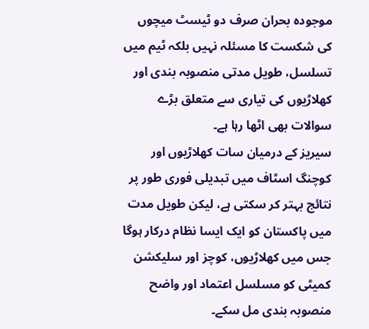موجودہ بحران صرف دو ٹیسٹ میچوں کی شکست کا مسئلہ نہیں بلکہ ٹیم میں تسلسل، طویل مدتی منصوبہ بندی اور کھلاڑیوں کی تیاری سے متعلق بڑے سوالات بھی اٹھا رہا ہے۔
سیریز کے درمیان سات کھلاڑیوں اور کوچنگ اسٹاف میں تبدیلی فوری طور پر نتائج بہتر کر سکتی ہے، لیکن طویل مدت میں پاکستان کو ایک ایسا نظام درکار ہوگا جس میں کھلاڑیوں، کوچز اور سلیکشن کمیٹی کو مسلسل اعتماد اور واضح منصوبہ بندی مل سکے۔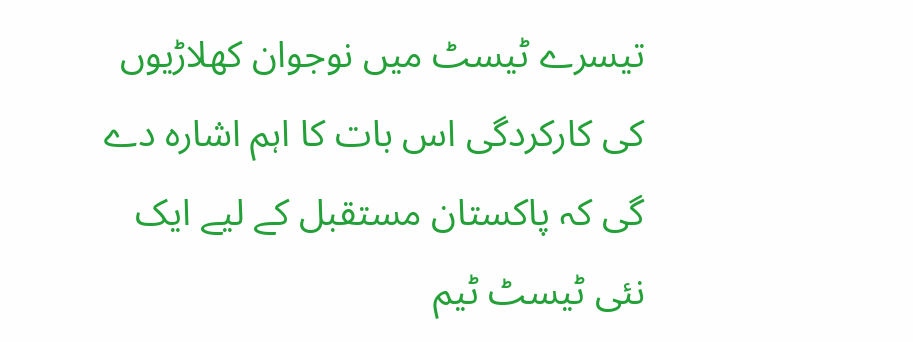تیسرے ٹیسٹ میں نوجوان کھلاڑیوں کی کارکردگی اس بات کا اہم اشارہ دے گی کہ پاکستان مستقبل کے لیے ایک نئی ٹیسٹ ٹیم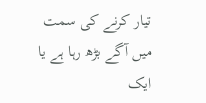تیار کرنے کی سمت میں آگے بڑھ رہا ہے یا ایک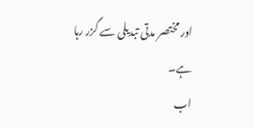اور مختصر مدتی تبدیلی سے گزر رہا ہے۔
اب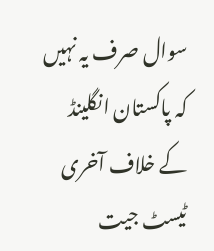سوال صرف یہ نہیں کہ پاکستان انگلینڈ کے خلاف آخری ٹیسٹ جیت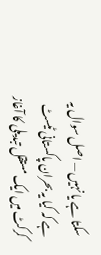سکتا ہے یا نہیں — اصل سوال یہ ہے کہ کیا یہ بحران پاکستانی ٹیسٹ کرکٹ میں ایک مستقل تبدیلی کا آغاز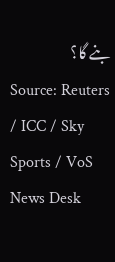بنے گا؟
Source: Reuters / ICC / Sky Sports / VoS News Desk